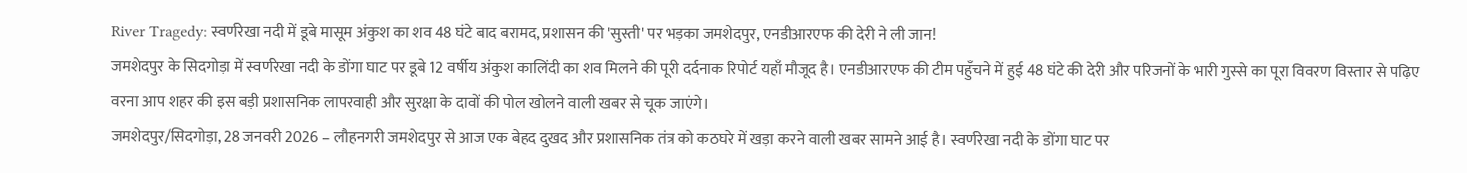River Tragedy: स्वर्णरेखा नदी में डूबे मासूम अंकुश का शव 48 घंटे बाद बरामद, प्रशासन की 'सुस्ती' पर भड़का जमशेदपुर, एनडीआरएफ की देरी ने ली जान!
जमशेदपुर के सिदगोड़ा में स्वर्णरेखा नदी के डोंगा घाट पर डूबे 12 वर्षीय अंकुश कालिंदी का शव मिलने की पूरी दर्दनाक रिपोर्ट यहाँ मौजूद है। एनडीआरएफ की टीम पहुँचने में हुई 48 घंटे की देरी और परिजनों के भारी गुस्से का पूरा विवरण विस्तार से पढ़िए वरना आप शहर की इस बड़ी प्रशासनिक लापरवाही और सुरक्षा के दावों की पोल खोलने वाली खबर से चूक जाएंगे।
जमशेदपुर/सिदगोड़ा, 28 जनवरी 2026 – लौहनगरी जमशेदपुर से आज एक बेहद दुखद और प्रशासनिक तंत्र को कठघरे में खड़ा करने वाली खबर सामने आई है। स्वर्णरेखा नदी के डोंगा घाट पर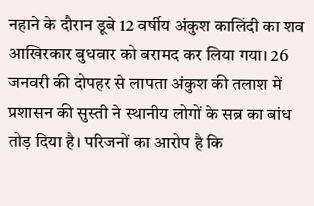नहाने के दौरान डूबे 12 वर्षीय अंकुश कालिंदी का शव आखिरकार बुधवार को बरामद कर लिया गया। 26 जनवरी की दोपहर से लापता अंकुश की तलाश में प्रशासन की सुस्ती ने स्थानीय लोगों के सब्र का बांध तोड़ दिया है। परिजनों का आरोप है कि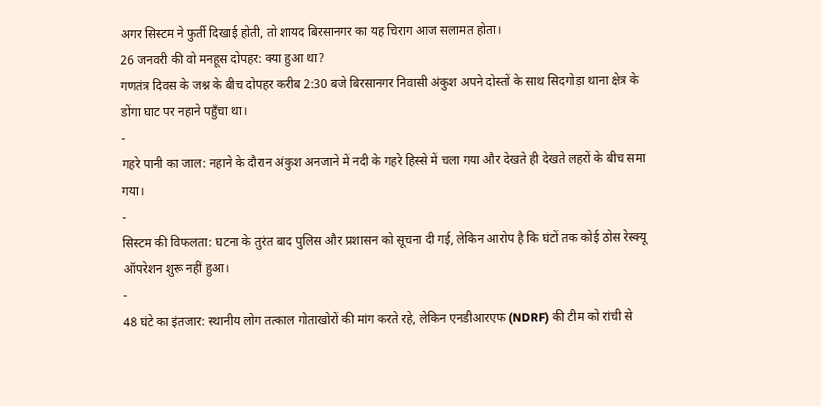अगर सिस्टम ने फुर्ती दिखाई होती, तो शायद बिरसानगर का यह चिराग आज सलामत होता।
26 जनवरी की वो मनहूस दोपहर: क्या हुआ था?
गणतंत्र दिवस के जश्न के बीच दोपहर करीब 2:30 बजे बिरसानगर निवासी अंकुश अपने दोस्तों के साथ सिदगोड़ा थाना क्षेत्र के डोंगा घाट पर नहाने पहुँचा था।
-
गहरे पानी का जाल: नहाने के दौरान अंकुश अनजाने में नदी के गहरे हिस्से में चला गया और देखते ही देखते लहरों के बीच समा गया।
-
सिस्टम की विफलता: घटना के तुरंत बाद पुलिस और प्रशासन को सूचना दी गई, लेकिन आरोप है कि घंटों तक कोई ठोस रेस्क्यू ऑपरेशन शुरू नहीं हुआ।
-
48 घंटे का इंतजार: स्थानीय लोग तत्काल गोताखोरों की मांग करते रहे, लेकिन एनडीआरएफ (NDRF) की टीम को रांची से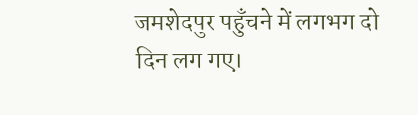जमशेदपुर पहुँचने में लगभग दो दिन लग गए।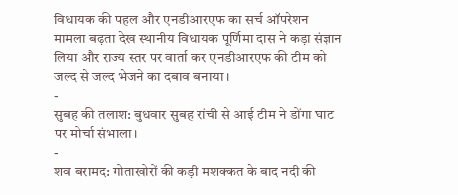विधायक की पहल और एनडीआरएफ का सर्च ऑपरेशन
मामला बढ़ता देख स्थानीय विधायक पूर्णिमा दास ने कड़ा संज्ञान लिया और राज्य स्तर पर वार्ता कर एनडीआरएफ की टीम को जल्द से जल्द भेजने का दबाव बनाया।
-
सुबह की तलाश: बुधवार सुबह रांची से आई टीम ने डोंगा घाट पर मोर्चा संभाला।
-
शव बरामद: गोताखोरों की कड़ी मशक्कत के बाद नदी की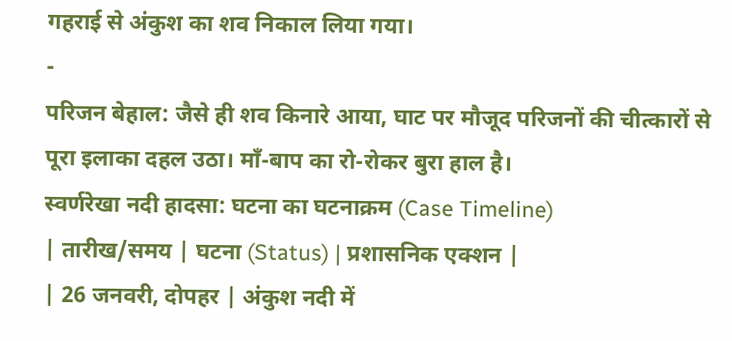गहराई से अंकुश का शव निकाल लिया गया।
-
परिजन बेहाल: जैसे ही शव किनारे आया, घाट पर मौजूद परिजनों की चीत्कारों से पूरा इलाका दहल उठा। माँ-बाप का रो-रोकर बुरा हाल है।
स्वर्णरेखा नदी हादसा: घटना का घटनाक्रम (Case Timeline)
| तारीख/समय | घटना (Status) | प्रशासनिक एक्शन |
| 26 जनवरी, दोपहर | अंकुश नदी में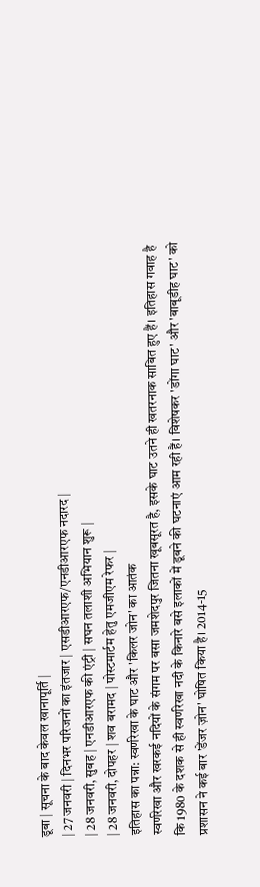डूबा | सूचना के बाद केवल खानापूर्ति |
| 27 जनवरी | दिनभर परिजनों का इंतजार | एसडीआरएफ/एनडीआरएफ नदारद |
| 28 जनवरी, सुबह | एनडीआरएफ की एंट्री | सघन तलाशी अभियान शुरू |
| 28 जनवरी, दोपहर | शव बरामद | पोस्टमार्टम हेतु एमजीएम रेफर |
इतिहास का पन्ना: स्वर्णरेखा के घाट और 'किलर जोन' का आतंक
स्वर्णरेखा और खरकई नदियों के संगम पर बसा जमशेदपुर जितना खूबसूरत है, इसके घाट उतने ही खतरनाक साबित हुए हैं। इतिहास गवाह है कि 1980 के दशक से ही स्वर्णरेखा नदी के किनारे बसे इलाकों में डूबने की घटनाएं आम रही हैं। विशेषकर 'डोंगा घाट' और 'बाबूडीह घाट' को प्रशासन ने कई बार 'डेंजर ज़ोन' घोषित किया है। 2014-15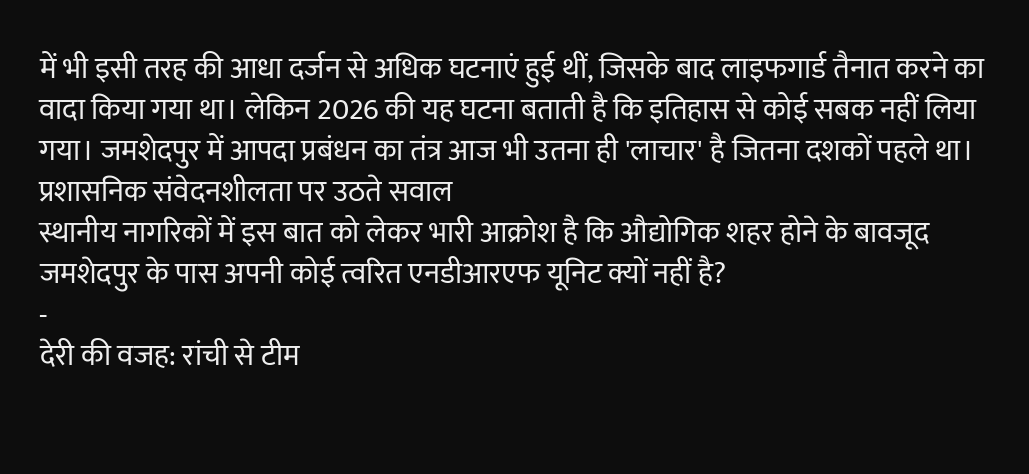में भी इसी तरह की आधा दर्जन से अधिक घटनाएं हुई थीं, जिसके बाद लाइफगार्ड तैनात करने का वादा किया गया था। लेकिन 2026 की यह घटना बताती है कि इतिहास से कोई सबक नहीं लिया गया। जमशेदपुर में आपदा प्रबंधन का तंत्र आज भी उतना ही 'लाचार' है जितना दशकों पहले था।
प्रशासनिक संवेदनशीलता पर उठते सवाल
स्थानीय नागरिकों में इस बात को लेकर भारी आक्रोश है कि औद्योगिक शहर होने के बावजूद जमशेदपुर के पास अपनी कोई त्वरित एनडीआरएफ यूनिट क्यों नहीं है?
-
देरी की वजह: रांची से टीम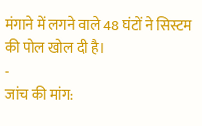मंगाने में लगने वाले 48 घंटों ने सिस्टम की पोल खोल दी है।
-
जांच की मांग: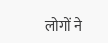लोगों ने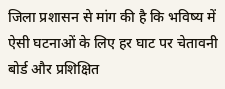जिला प्रशासन से मांग की है कि भविष्य में ऐसी घटनाओं के लिए हर घाट पर चेतावनी बोर्ड और प्रशिक्षित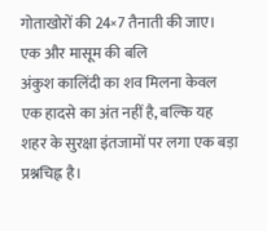गोताखोरों की 24×7 तैनाती की जाए।
एक और मासूम की बलि
अंकुश कालिंदी का शव मिलना केवल एक हादसे का अंत नहीं है, बल्कि यह शहर के सुरक्षा इंतजामों पर लगा एक बड़ा प्रश्नचिह्न है।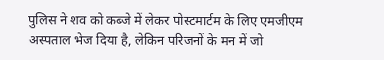पुलिस ने शव को कब्जे में लेकर पोस्टमार्टम के लिए एमजीएम अस्पताल भेज दिया है, लेकिन परिजनों के मन में जो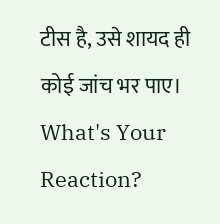टीस है, उसे शायद ही कोई जांच भर पाए।
What's Your Reaction?